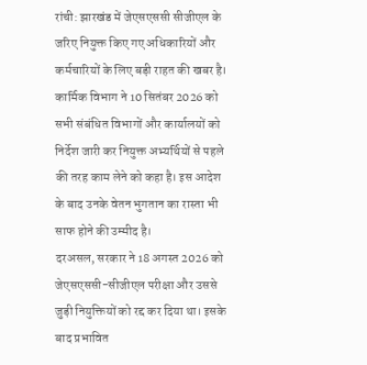रांची: झारखंड में जेएसएससी सीजीएल के जरिए नियुक्त किए गए अधिकारियों और कर्मचारियों के लिए बड़ी राहत की खबर है। कार्मिक विभाग ने 10 सितंबर 2026 को सभी संबंधित विभागों और कार्यालयों को निर्देश जारी कर नियुक्त अभ्यर्थियों से पहले की तरह काम लेने को कहा है। इस आदेश के बाद उनके वेतन भुगतान का रास्ता भी साफ होने की उम्मीद है।
दरअसल, सरकार ने 18 अगस्त 2026 को जेएसएससी-सीजीएल परीक्षा और उससे जुड़ी नियुक्तियों को रद्द कर दिया था। इसके बाद प्रभावित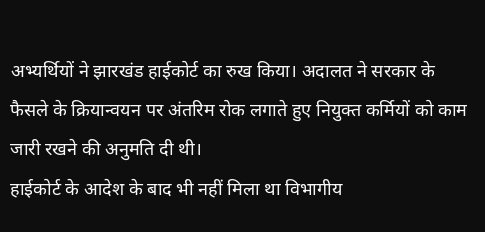अभ्यर्थियों ने झारखंड हाईकोर्ट का रुख किया। अदालत ने सरकार के फैसले के क्रियान्वयन पर अंतरिम रोक लगाते हुए नियुक्त कर्मियों को काम जारी रखने की अनुमति दी थी।
हाईकोर्ट के आदेश के बाद भी नहीं मिला था विभागीय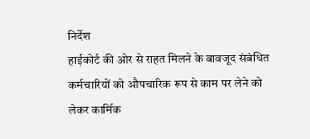निर्देश
हाईकोर्ट की ओर से राहत मिलने के बावजूद संबंधित कर्मचारियों को औपचारिक रूप से काम पर लेने को लेकर कार्मिक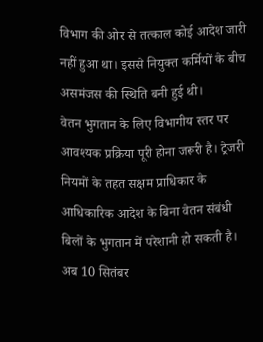विभाग की ओर से तत्काल कोई आदेश जारी नहीं हुआ था। इससे नियुक्त कर्मियों के बीच असमंजस की स्थिति बनी हुई थी।
वेतन भुगतान के लिए विभागीय स्तर पर आवश्यक प्रक्रिया पूरी होना जरूरी है। ट्रेजरी नियमों के तहत सक्षम प्राधिकार के आधिकारिक आदेश के बिना वेतन संबंधी बिलों के भुगतान में परेशानी हो सकती है। अब 10 सितंबर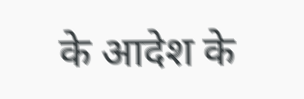के आदेश के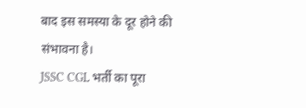बाद इस समस्या के दूर होने की संभावना है।
JSSC CGL भर्ती का पूरा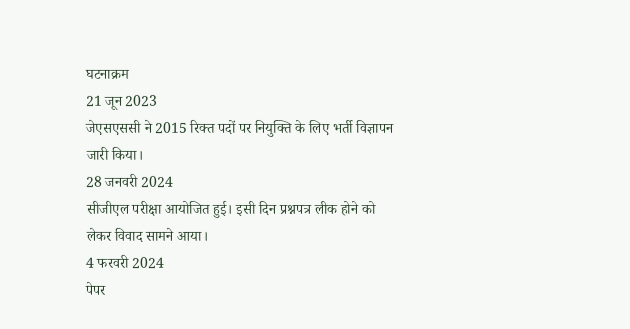घटनाक्रम
21 जून 2023
जेएसएससी ने 2015 रिक्त पदों पर नियुक्ति के लिए भर्ती विज्ञापन जारी किया।
28 जनवरी 2024
सीजीएल परीक्षा आयोजित हुई। इसी दिन प्रश्नपत्र लीक होने को लेकर विवाद सामने आया।
4 फरवरी 2024
पेपर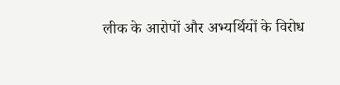लीक के आरोपों और अभ्यर्थियों के विरोध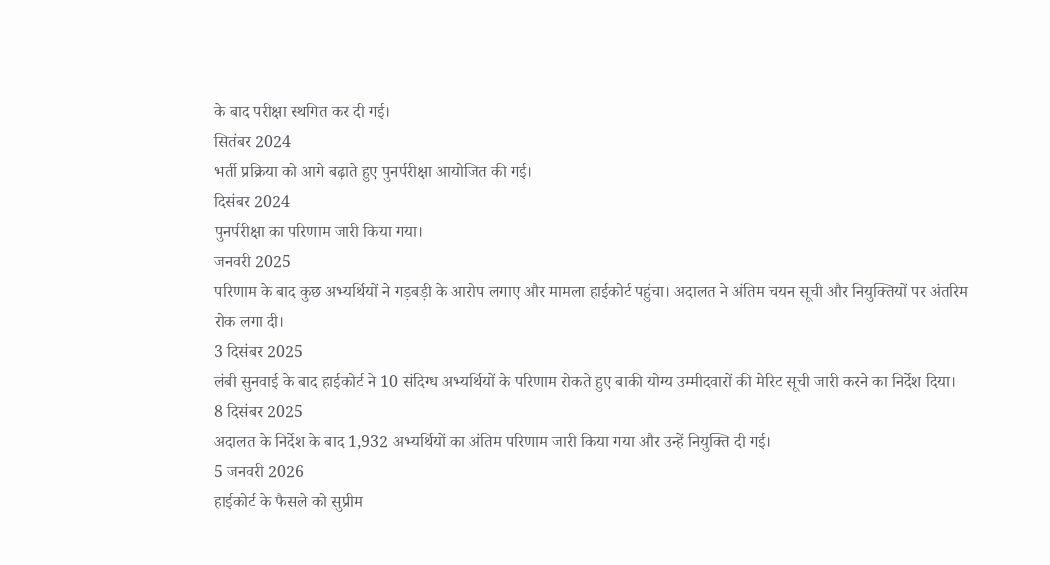के बाद परीक्षा स्थगित कर दी गई।
सितंबर 2024
भर्ती प्रक्रिया को आगे बढ़ाते हुए पुनर्परीक्षा आयोजित की गई।
दिसंबर 2024
पुनर्परीक्षा का परिणाम जारी किया गया।
जनवरी 2025
परिणाम के बाद कुछ अभ्यर्थियों ने गड़बड़ी के आरोप लगाए और मामला हाईकोर्ट पहुंचा। अदालत ने अंतिम चयन सूची और नियुक्तियों पर अंतरिम रोक लगा दी।
3 दिसंबर 2025
लंबी सुनवाई के बाद हाईकोर्ट ने 10 संदिग्ध अभ्यर्थियों के परिणाम रोकते हुए बाकी योग्य उम्मीदवारों की मेरिट सूची जारी करने का निर्देश दिया।
8 दिसंबर 2025
अदालत के निर्देश के बाद 1,932 अभ्यर्थियों का अंतिम परिणाम जारी किया गया और उन्हें नियुक्ति दी गई।
5 जनवरी 2026
हाईकोर्ट के फैसले को सुप्रीम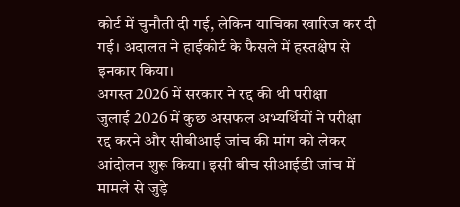कोर्ट में चुनौती दी गई, लेकिन याचिका खारिज कर दी गई। अदालत ने हाईकोर्ट के फैसले में हस्तक्षेप से इनकार किया।
अगस्त 2026 में सरकार ने रद्द की थी परीक्षा
जुलाई 2026 में कुछ असफल अभ्यर्थियों ने परीक्षा रद्द करने और सीबीआई जांच की मांग को लेकर आंदोलन शुरू किया। इसी बीच सीआईडी जांच में मामले से जुड़े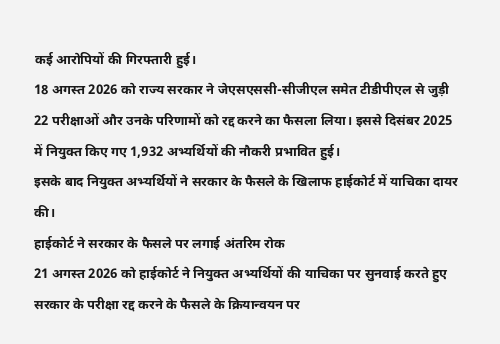कई आरोपियों की गिरफ्तारी हुई।
18 अगस्त 2026 को राज्य सरकार ने जेएसएससी-सीजीएल समेत टीडीपीएल से जुड़ी 22 परीक्षाओं और उनके परिणामों को रद्द करने का फैसला लिया। इससे दिसंबर 2025 में नियुक्त किए गए 1,932 अभ्यर्थियों की नौकरी प्रभावित हुई।
इसके बाद नियुक्त अभ्यर्थियों ने सरकार के फैसले के खिलाफ हाईकोर्ट में याचिका दायर की।
हाईकोर्ट ने सरकार के फैसले पर लगाई अंतरिम रोक
21 अगस्त 2026 को हाईकोर्ट ने नियुक्त अभ्यर्थियों की याचिका पर सुनवाई करते हुए सरकार के परीक्षा रद्द करने के फैसले के क्रियान्वयन पर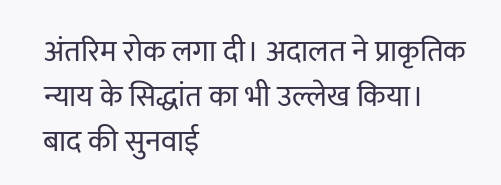अंतरिम रोक लगा दी। अदालत ने प्राकृतिक न्याय के सिद्धांत का भी उल्लेख किया।
बाद की सुनवाई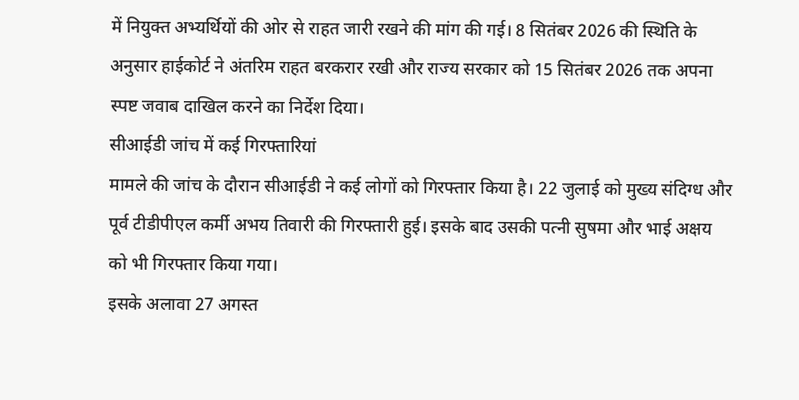में नियुक्त अभ्यर्थियों की ओर से राहत जारी रखने की मांग की गई। 8 सितंबर 2026 की स्थिति के अनुसार हाईकोर्ट ने अंतरिम राहत बरकरार रखी और राज्य सरकार को 15 सितंबर 2026 तक अपना स्पष्ट जवाब दाखिल करने का निर्देश दिया।
सीआईडी जांच में कई गिरफ्तारियां
मामले की जांच के दौरान सीआईडी ने कई लोगों को गिरफ्तार किया है। 22 जुलाई को मुख्य संदिग्ध और पूर्व टीडीपीएल कर्मी अभय तिवारी की गिरफ्तारी हुई। इसके बाद उसकी पत्नी सुषमा और भाई अक्षय को भी गिरफ्तार किया गया।
इसके अलावा 27 अगस्त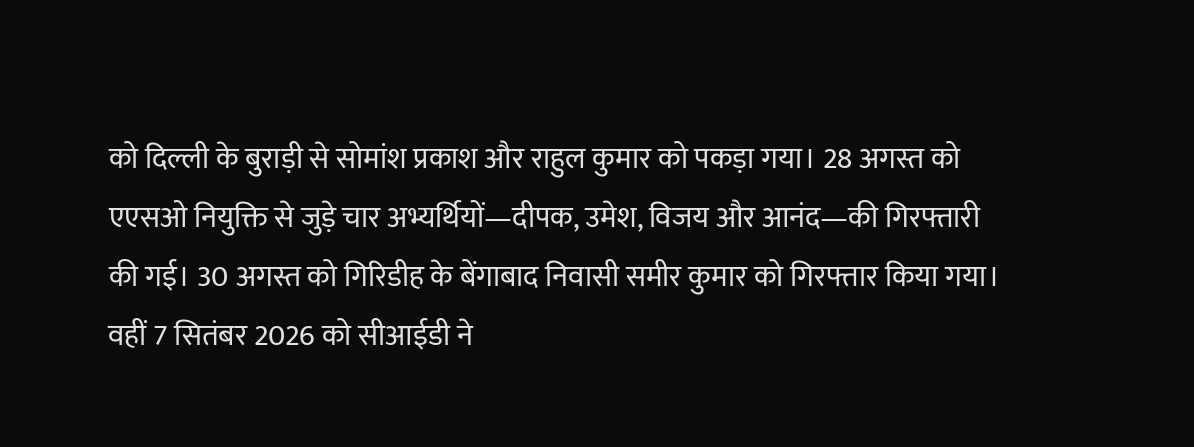को दिल्ली के बुराड़ी से सोमांश प्रकाश और राहुल कुमार को पकड़ा गया। 28 अगस्त को एएसओ नियुक्ति से जुड़े चार अभ्यर्थियों—दीपक, उमेश, विजय और आनंद—की गिरफ्तारी की गई। 30 अगस्त को गिरिडीह के बेंगाबाद निवासी समीर कुमार को गिरफ्तार किया गया।
वहीं 7 सितंबर 2026 को सीआईडी ने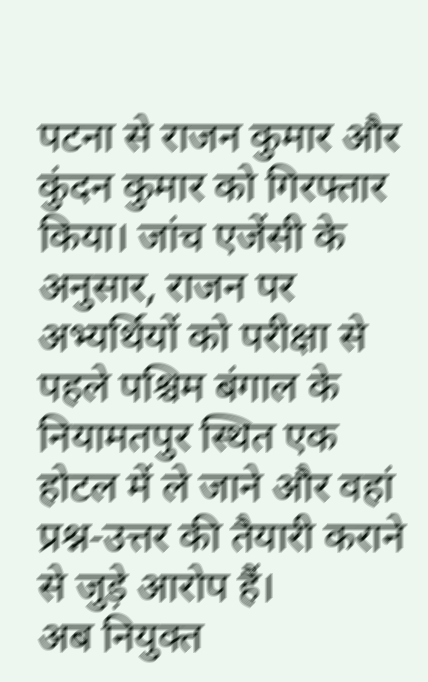पटना से राजन कुमार और कुंदन कुमार को गिरफ्तार किया। जांच एजेंसी के अनुसार, राजन पर अभ्यर्थियों को परीक्षा से पहले पश्चिम बंगाल के नियामतपुर स्थित एक होटल में ले जाने और वहां प्रश्न-उत्तर की तैयारी कराने से जुड़े आरोप हैं।
अब नियुक्त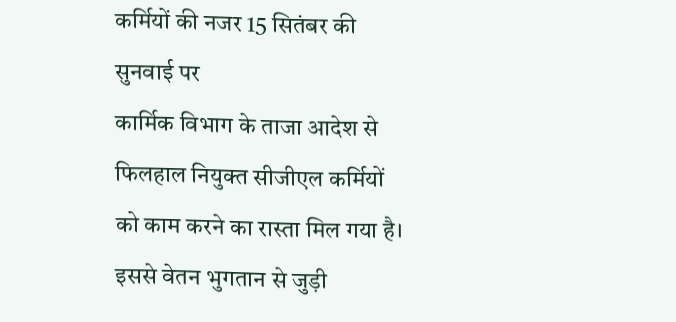कर्मियों की नजर 15 सितंबर की सुनवाई पर
कार्मिक विभाग के ताजा आदेश से फिलहाल नियुक्त सीजीएल कर्मियों को काम करने का रास्ता मिल गया है। इससे वेतन भुगतान से जुड़ी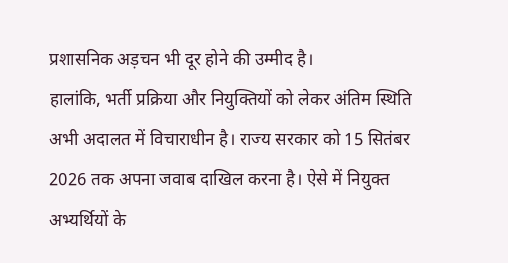प्रशासनिक अड़चन भी दूर होने की उम्मीद है।
हालांकि, भर्ती प्रक्रिया और नियुक्तियों को लेकर अंतिम स्थिति अभी अदालत में विचाराधीन है। राज्य सरकार को 15 सितंबर 2026 तक अपना जवाब दाखिल करना है। ऐसे में नियुक्त अभ्यर्थियों के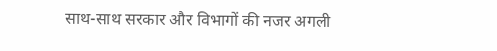साथ-साथ सरकार और विभागों की नजर अगली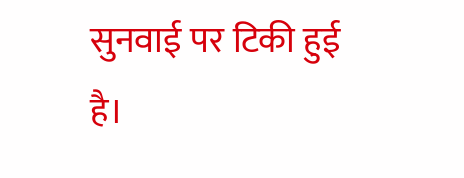सुनवाई पर टिकी हुई है।